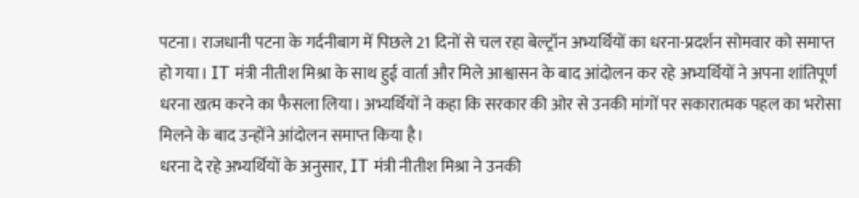पटना। राजधानी पटना के गर्दनीबाग में पिछले 21 दिनों से चल रहा बेल्ट्रॉन अभ्यर्थियों का धरना-प्रदर्शन सोमवार को समाप्त हो गया। IT मंत्री नीतीश मिश्रा के साथ हुई वार्ता और मिले आश्वासन के बाद आंदोलन कर रहे अभ्यर्थियों ने अपना शांतिपूर्ण धरना खत्म करने का फैसला लिया। अभ्यर्थियों ने कहा कि सरकार की ओर से उनकी मांगों पर सकारात्मक पहल का भरोसा मिलने के बाद उन्होंने आंदोलन समाप्त किया है।
धरना दे रहे अभ्यर्थियों के अनुसार, IT मंत्री नीतीश मिश्रा ने उनकी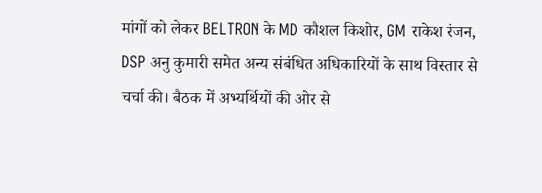मांगों को लेकर BELTRON के MD कौशल किशोर, GM राकेश रंजन, DSP अनु कुमारी समेत अन्य संबंधित अधिकारियों के साथ विस्तार से चर्चा की। बैठक में अभ्यर्थियों की ओर से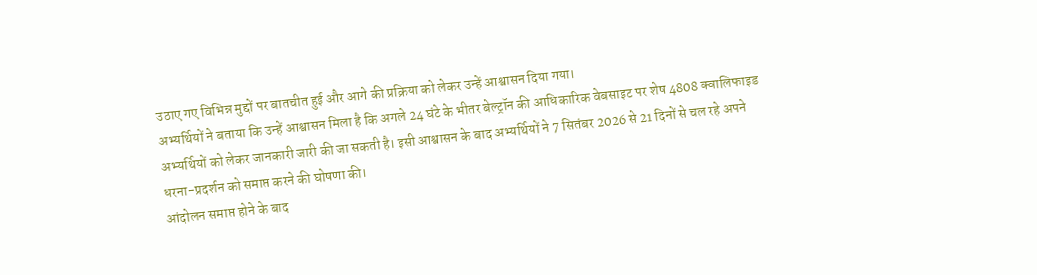उठाए गए विभिन्न मुद्दों पर बातचीत हुई और आगे की प्रक्रिया को लेकर उन्हें आश्वासन दिया गया।
अभ्यर्थियों ने बताया कि उन्हें आश्वासन मिला है कि अगले 24 घंटे के भीतर बेल्ट्रॉन की आधिकारिक वेबसाइट पर शेष 4808 क्वालिफाइड अभ्यर्थियों को लेकर जानकारी जारी की जा सकती है। इसी आश्वासन के बाद अभ्यर्थियों ने 7 सितंबर 2026 से 21 दिनों से चल रहे अपने धरना-प्रदर्शन को समाप्त करने की घोषणा की।
आंदोलन समाप्त होने के बाद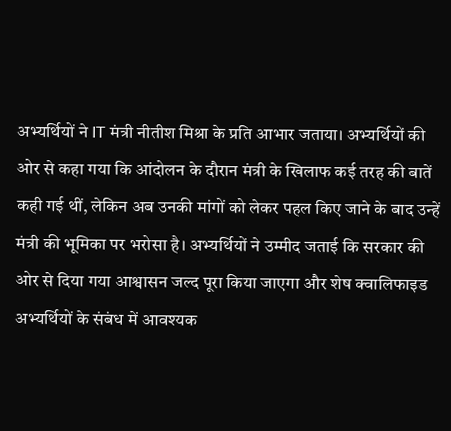अभ्यर्थियों ने IT मंत्री नीतीश मिश्रा के प्रति आभार जताया। अभ्यर्थियों की ओर से कहा गया कि आंदोलन के दौरान मंत्री के खिलाफ कई तरह की बातें कही गई थीं, लेकिन अब उनकी मांगों को लेकर पहल किए जाने के बाद उन्हें मंत्री की भूमिका पर भरोसा है। अभ्यर्थियों ने उम्मीद जताई कि सरकार की ओर से दिया गया आश्वासन जल्द पूरा किया जाएगा और शेष क्वालिफाइड अभ्यर्थियों के संबंध में आवश्यक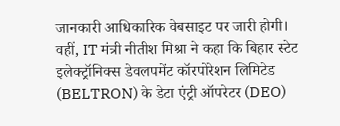जानकारी आधिकारिक वेबसाइट पर जारी होगी।
वहीं, IT मंत्री नीतीश मिश्रा ने कहा कि बिहार स्टेट इलेक्ट्रॉनिक्स डेवलपमेंट कॉरपोरेशन लिमिटेड (BELTRON) के डेटा एंट्री ऑपरेटर (DEO)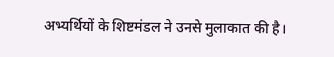अभ्यर्थियों के शिष्टमंडल ने उनसे मुलाकात की है।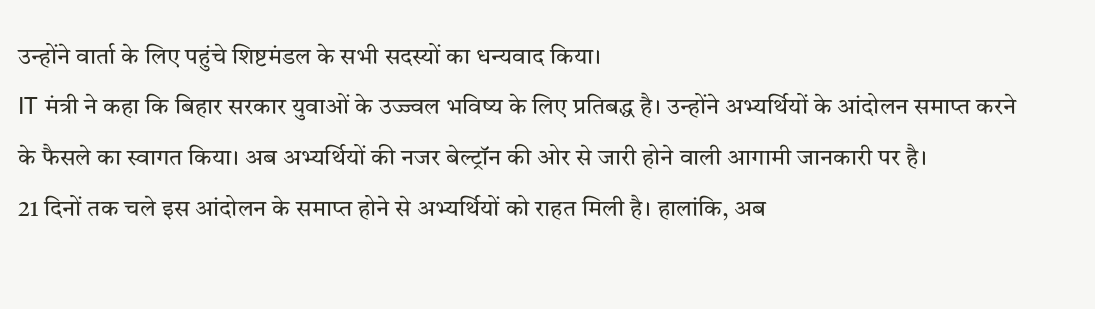उन्होंने वार्ता के लिए पहुंचे शिष्टमंडल के सभी सदस्यों का धन्यवाद किया।
IT मंत्री ने कहा कि बिहार सरकार युवाओं के उज्ज्वल भविष्य के लिए प्रतिबद्ध है। उन्होंने अभ्यर्थियों के आंदोलन समाप्त करने के फैसले का स्वागत किया। अब अभ्यर्थियों की नजर बेल्ट्रॉन की ओर से जारी होने वाली आगामी जानकारी पर है।
21 दिनों तक चले इस आंदोलन के समाप्त होने से अभ्यर्थियों को राहत मिली है। हालांकि, अब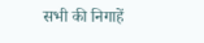सभी की निगाहें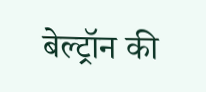बेल्ट्रॉन की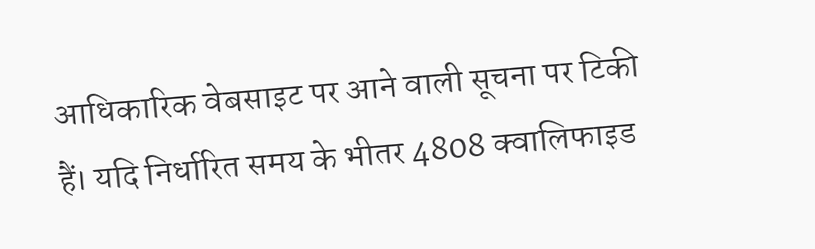आधिकारिक वेबसाइट पर आने वाली सूचना पर टिकी हैं। यदि निर्धारित समय के भीतर 4808 क्वालिफाइड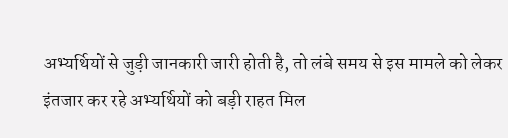अभ्यर्थियों से जुड़ी जानकारी जारी होती है, तो लंबे समय से इस मामले को लेकर इंतजार कर रहे अभ्यर्थियों को बड़ी राहत मिल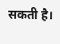सकती है।